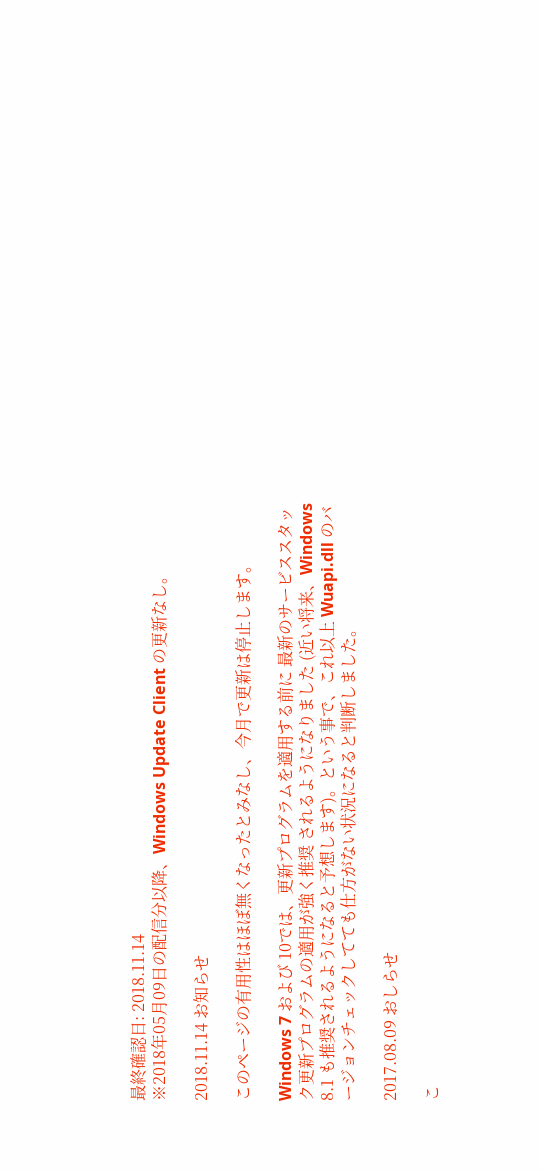最終確認日: 2018.11.14
※2018年05月09日の配信分以降、Windows Update Client の更新なし。

2018.11.14 お知らせ

このページの有用性はほぼ無くなったとみなし、今月で更新は停止します。

Windows 7 および 10では、更新プログラムを適用する前に 最新のサービススタック更新プログラムの適用が強く推奨 されるようになりました (近い将来、Windows 8.1 も推奨されるようになると予想します)。という事で、これ以上 Wuapi.dll のバージョンチェックしてても仕方がない状況になると判断しました。

2017.08.09 おしらせ

こ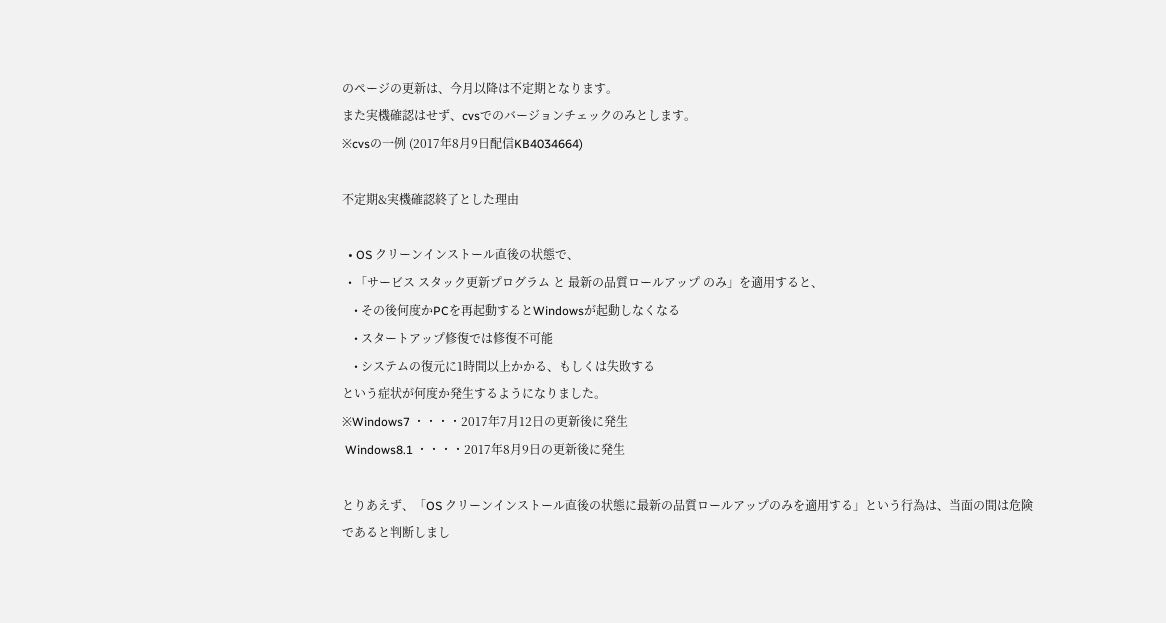のページの更新は、今月以降は不定期となります。
また実機確認はせず、cvsでのバージョンチェックのみとします。
※cvsの一例 (2017年8月9日配信KB4034664)

不定期&実機確認終了とした理由

  • OS クリーンインストール直後の状態で、
  • 「サービス スタック更新プログラム と 最新の品質ロールアップ のみ」を適用すると、
    • その後何度かPCを再起動するとWindowsが起動しなくなる
    • スタートアップ修復では修復不可能
    • システムの復元に1時間以上かかる、もしくは失敗する
という症状が何度か発生するようになりました。
※Windows7 ・・・・2017年7月12日の更新後に発生
 Windows8.1 ・・・・2017年8月9日の更新後に発生

とりあえず、「OS クリーンインストール直後の状態に最新の品質ロールアップのみを適用する」という行為は、当面の間は危険であると判断しまし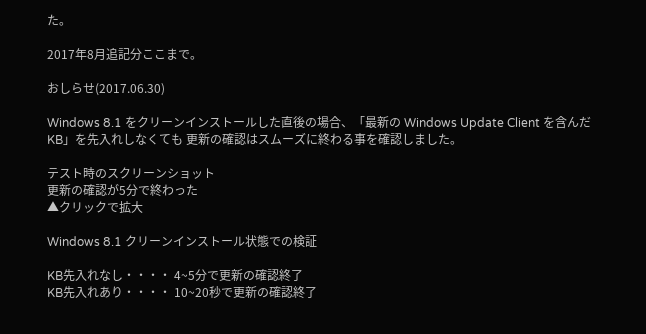た。

2017年8月追記分ここまで。

おしらせ(2017.06.30)

Windows 8.1 をクリーンインストールした直後の場合、「最新の Windows Update Client を含んだKB」を先入れしなくても 更新の確認はスムーズに終わる事を確認しました。

テスト時のスクリーンショット
更新の確認が5分で終わった
▲クリックで拡大

Windows 8.1 クリーンインストール状態での検証

KB先入れなし・・・・ 4~5分で更新の確認終了
KB先入れあり・・・・ 10~20秒で更新の確認終了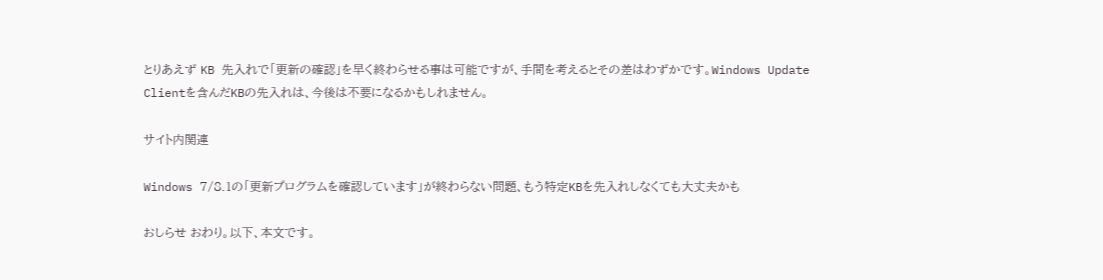とりあえず KB 先入れで「更新の確認」を早く終わらせる事は可能ですが、手間を考えるとその差はわずかです。Windows Update Clientを含んだKBの先入れは、今後は不要になるかもしれません。

サイト内関連

Windows 7/8.1の「更新プログラムを確認しています」が終わらない問題、もう特定KBを先入れしなくても大丈夫かも

おしらせ おわり。以下、本文です。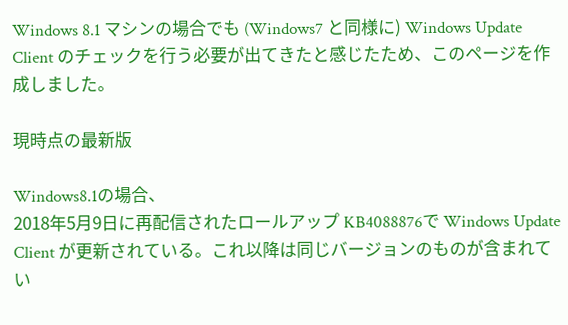Windows 8.1 マシンの場合でも (Windows7 と同様に) Windows Update Client のチェックを行う必要が出てきたと感じたため、このページを作成しました。

現時点の最新版

Windows8.1の場合、
2018年5月9日に再配信されたロールアップ KB4088876で Windows Update Client が更新されている。これ以降は同じバージョンのものが含まれてい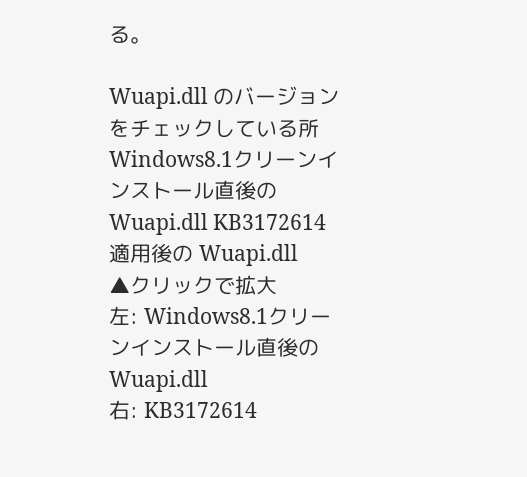る。

Wuapi.dll のバージョンをチェックしている所
Windows8.1クリーンインストール直後の Wuapi.dll KB3172614 適用後の Wuapi.dll
▲クリックで拡大
左: Windows8.1クリーンインストール直後のWuapi.dll
右: KB3172614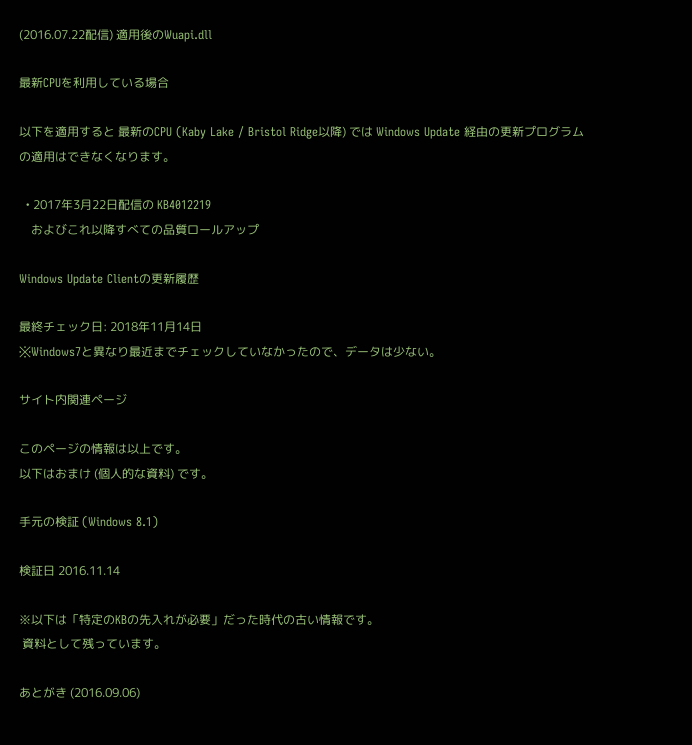(2016.07.22配信) 適用後のWuapi.dll

最新CPUを利用している場合

以下を適用すると 最新のCPU (Kaby Lake / Bristol Ridge以降) では Windows Update 経由の更新プログラムの適用はできなくなります。

  • 2017年3月22日配信の KB4012219
    およびこれ以降すべての品質ロールアップ

Windows Update Clientの更新履歴

最終チェック日: 2018年11月14日
※Windows7と異なり最近までチェックしていなかったので、データは少ない。

サイト内関連ページ

このページの情報は以上です。
以下はおまけ (個人的な資料) です。

手元の検証 (Windows 8.1)

検証日 2016.11.14

※以下は「特定のKBの先入れが必要」だった時代の古い情報です。
 資料として残っています。

あとがき (2016.09.06)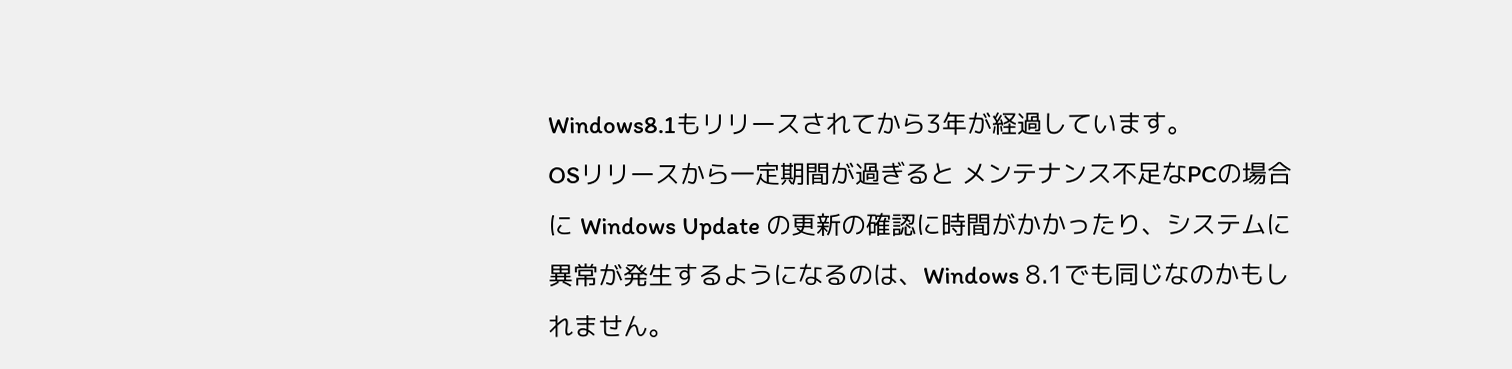Windows8.1もリリースされてから3年が経過しています。
OSリリースから一定期間が過ぎると メンテナンス不足なPCの場合に Windows Update の更新の確認に時間がかかったり、システムに異常が発生するようになるのは、Windows 8.1でも同じなのかもしれません。